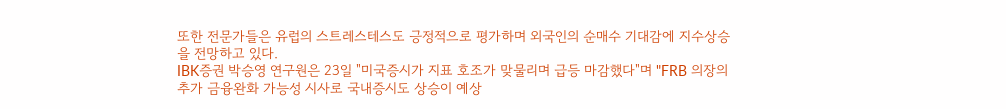또한 전문가들은 유럽의 스트레스테스도 긍정적으로 평가하며 외국인의 순매수 기대감에 지수상승을 전망하고 있다.
IBK증권 박승영 연구원은 23일 "미국증시가 지표 호조가 맞물리며 급등 마감했다"며 "FRB 의장의 추가 금융완화 가능성 시사로 국내증시도 상승이 예상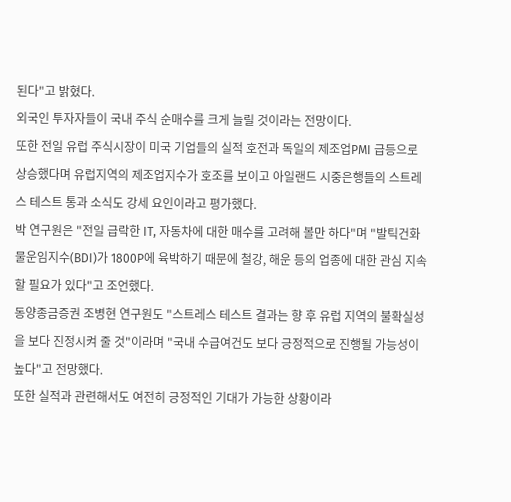된다"고 밝혔다.
외국인 투자자들이 국내 주식 순매수를 크게 늘릴 것이라는 전망이다.
또한 전일 유럽 주식시장이 미국 기업들의 실적 호전과 독일의 제조업PMI 급등으로 상승했다며 유럽지역의 제조업지수가 호조를 보이고 아일랜드 시중은행들의 스트레스 테스트 통과 소식도 강세 요인이라고 평가했다.
박 연구원은 "전일 급락한 IT, 자동차에 대한 매수를 고려해 볼만 하다"며 "발틱건화물운임지수(BDI)가 1800P에 육박하기 때문에 철강, 해운 등의 업종에 대한 관심 지속할 필요가 있다"고 조언했다.
동양종금증권 조병현 연구원도 "스트레스 테스트 결과는 향 후 유럽 지역의 불확실성을 보다 진정시켜 줄 것"이라며 "국내 수급여건도 보다 긍정적으로 진행될 가능성이 높다"고 전망했다.
또한 실적과 관련해서도 여전히 긍정적인 기대가 가능한 상황이라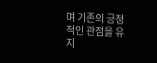며 기존의 긍정적인 관점을 유지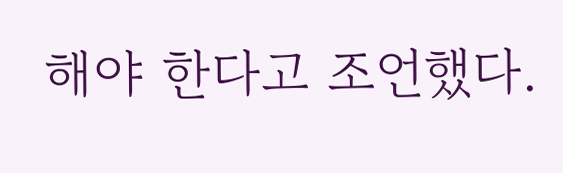해야 한다고 조언했다.